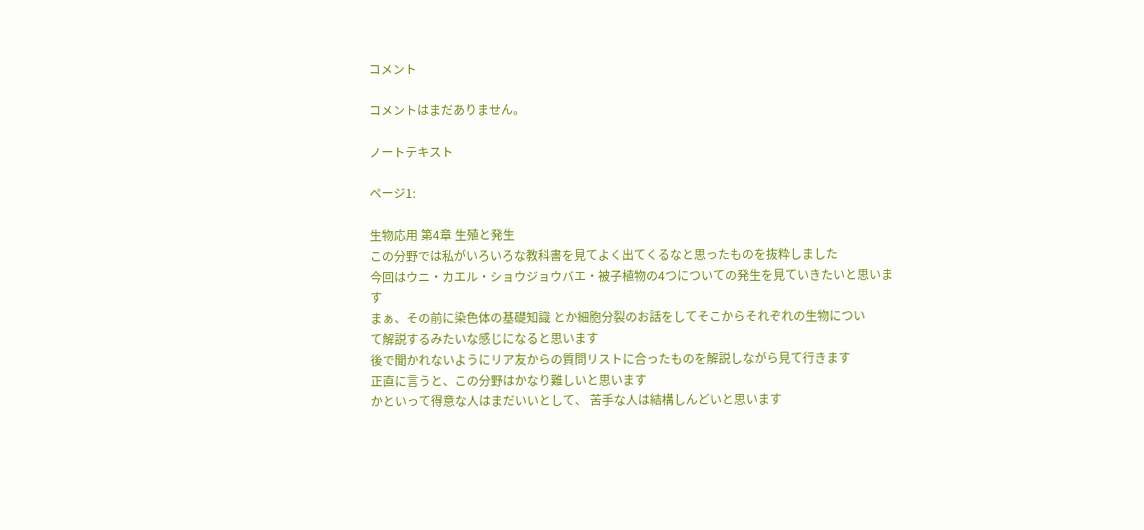コメント

コメントはまだありません。

ノートテキスト

ページ1:

生物応用 第4章 生殖と発生
この分野では私がいろいろな教科書を見てよく出てくるなと思ったものを抜粋しました
今回はウニ・カエル・ショウジョウバエ・被子植物の4つについての発生を見ていきたいと思いま
す
まぁ、その前に染色体の基礎知識 とか細胞分裂のお話をしてそこからそれぞれの生物につい
て解説するみたいな感じになると思います
後で聞かれないようにリア友からの質問リストに合ったものを解説しながら見て行きます
正直に言うと、この分野はかなり難しいと思います
かといって得意な人はまだいいとして、 苦手な人は結構しんどいと思います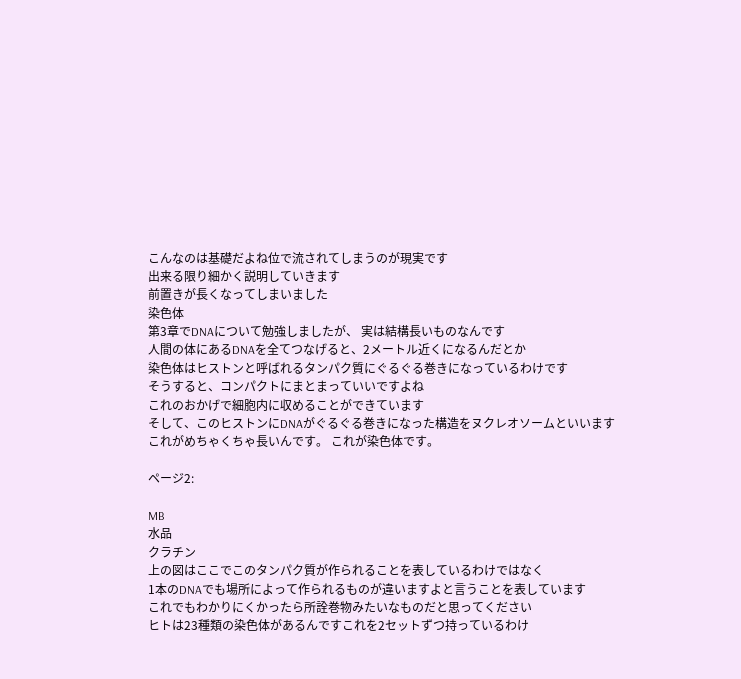こんなのは基礎だよね位で流されてしまうのが現実です
出来る限り細かく説明していきます
前置きが長くなってしまいました
染色体
第3章でDNAについて勉強しましたが、 実は結構長いものなんです
人間の体にあるDNAを全てつなげると、2メートル近くになるんだとか
染色体はヒストンと呼ばれるタンパク質にぐるぐる巻きになっているわけです
そうすると、コンパクトにまとまっていいですよね
これのおかげで細胞内に収めることができています
そして、このヒストンにDNAがぐるぐる巻きになった構造をヌクレオソームといいます
これがめちゃくちゃ長いんです。 これが染色体です。

ページ2:

MB
水品
クラチン
上の図はここでこのタンパク質が作られることを表しているわけではなく
1本のDNAでも場所によって作られるものが違いますよと言うことを表しています
これでもわかりにくかったら所詮巻物みたいなものだと思ってください
ヒトは23種類の染色体があるんですこれを2セットずつ持っているわけ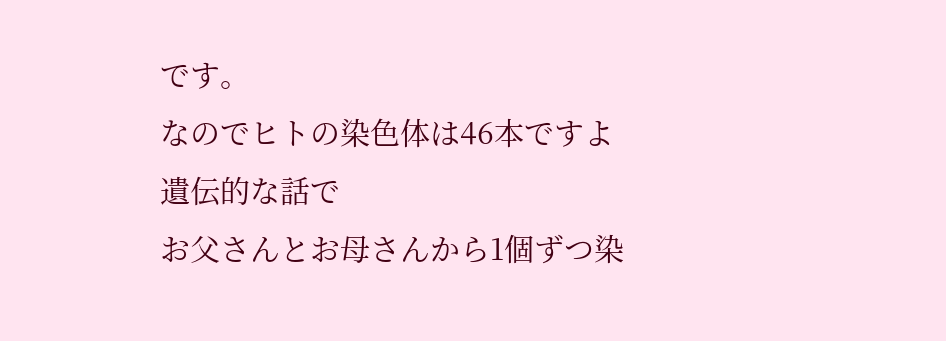です。
なのでヒトの染色体は46本ですよ
遺伝的な話で
お父さんとお母さんから1個ずつ染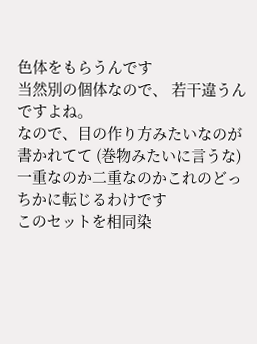色体をもらうんです
当然別の個体なので、 若干違うんですよね。
なので、目の作り方みたいなのが書かれてて (巻物みたいに言うな)
一重なのか二重なのかこれのどっちかに転じるわけです
このセットを相同染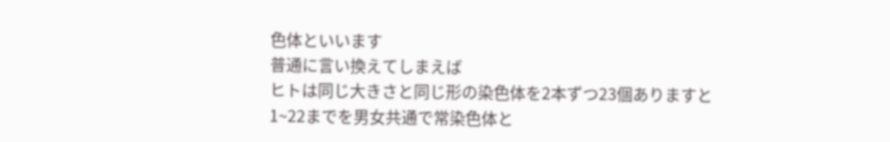色体といいます
普通に言い換えてしまえば
ヒトは同じ大きさと同じ形の染色体を2本ずつ23個ありますと
1~22までを男女共通で常染色体と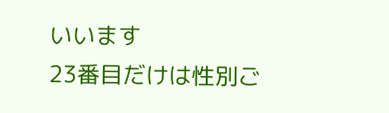いいます
23番目だけは性別ご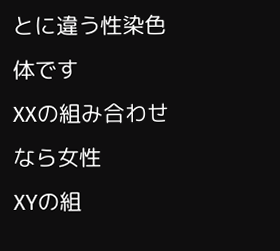とに違う性染色体です
XXの組み合わせなら女性
XYの組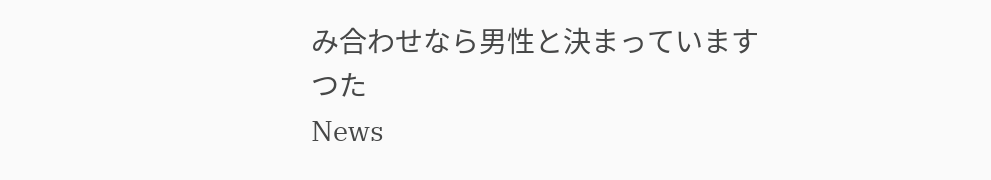み合わせなら男性と決まっています
つた
News